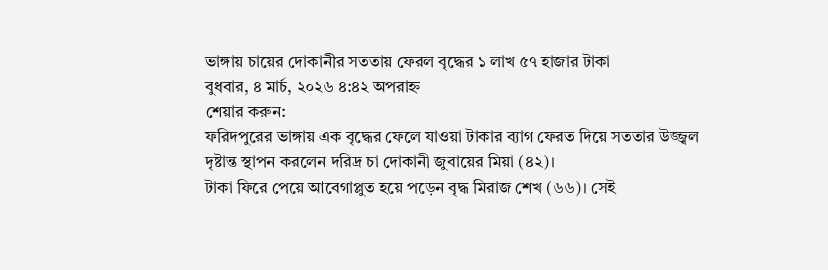ভাঙ্গায় চায়ের দোকানীর সততায় ফেরল বৃদ্ধের ১ লাখ ৫৭ হাজার টাকা
বুধবার, ৪ মার্চ, ২০২৬ ৪:৪২ অপরাহ্ন
শেয়ার করুন:
ফরিদপুরের ভাঙ্গায় এক বৃদ্ধের ফেলে যাওয়া টাকার ব্যাগ ফেরত দিয়ে সততার উজ্জ্বল দৃষ্টান্ত স্থাপন করলেন দরিদ্র চা দোকানী জুবায়ের মিয়া (৪২)।
টাকা ফিরে পেয়ে আবেগাপ্লুত হয়ে পড়েন বৃদ্ধ মিরাজ শেখ (৬৬)। সেই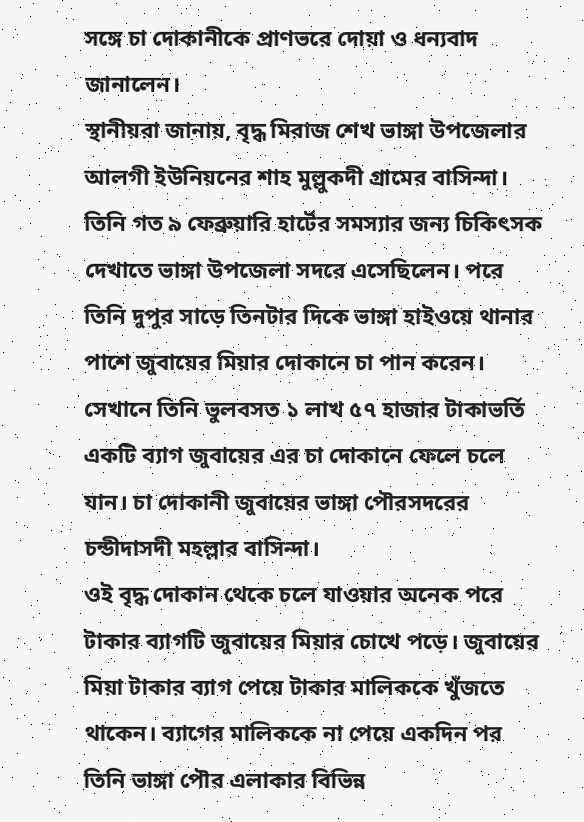সঙ্গে চা দোকানীকে প্রাণভরে দোয়া ও ধন্যবাদ জানালেন।
স্থানীয়রা জানায়, বৃদ্ধ মিরাজ শেখ ভাঙ্গা উপজেলার আলগী ইউনিয়নের শাহ মুল্লুকদী গ্রামের বাসিন্দা। তিনি গত ৯ ফেব্রুয়ারি হার্টের সমস্যার জন্য চিকিৎসক দেখাতে ভাঙ্গা উপজেলা সদরে এসেছিলেন। পরে তিনি দুপুর সাড়ে তিনটার দিকে ভাঙ্গা হাইওয়ে থানার পাশে জুবায়ের মিয়ার দোকানে চা পান করেন। সেখানে তিনি ভুলবসত ১ লাখ ৫৭ হাজার টাকাভর্তি একটি ব্যাগ জুবায়ের এর চা দোকানে ফেলে চলে যান। চা দোকানী জুবায়ের ভাঙ্গা পৌরসদরের চন্ডীদাসদী মহল্লার বাসিন্দা।
ওই বৃদ্ধ দোকান থেকে চলে যাওয়ার অনেক পরে টাকার ব্যাগটি জুবায়ের মিয়ার চোখে পড়ে। জুবায়ের মিয়া টাকার ব্যাগ পেয়ে টাকার মালিককে খুঁজতে থাকেন। ব্যাগের মালিককে না পেয়ে একদিন পর তিনি ভাঙ্গা পৌর এলাকার বিভিন্ন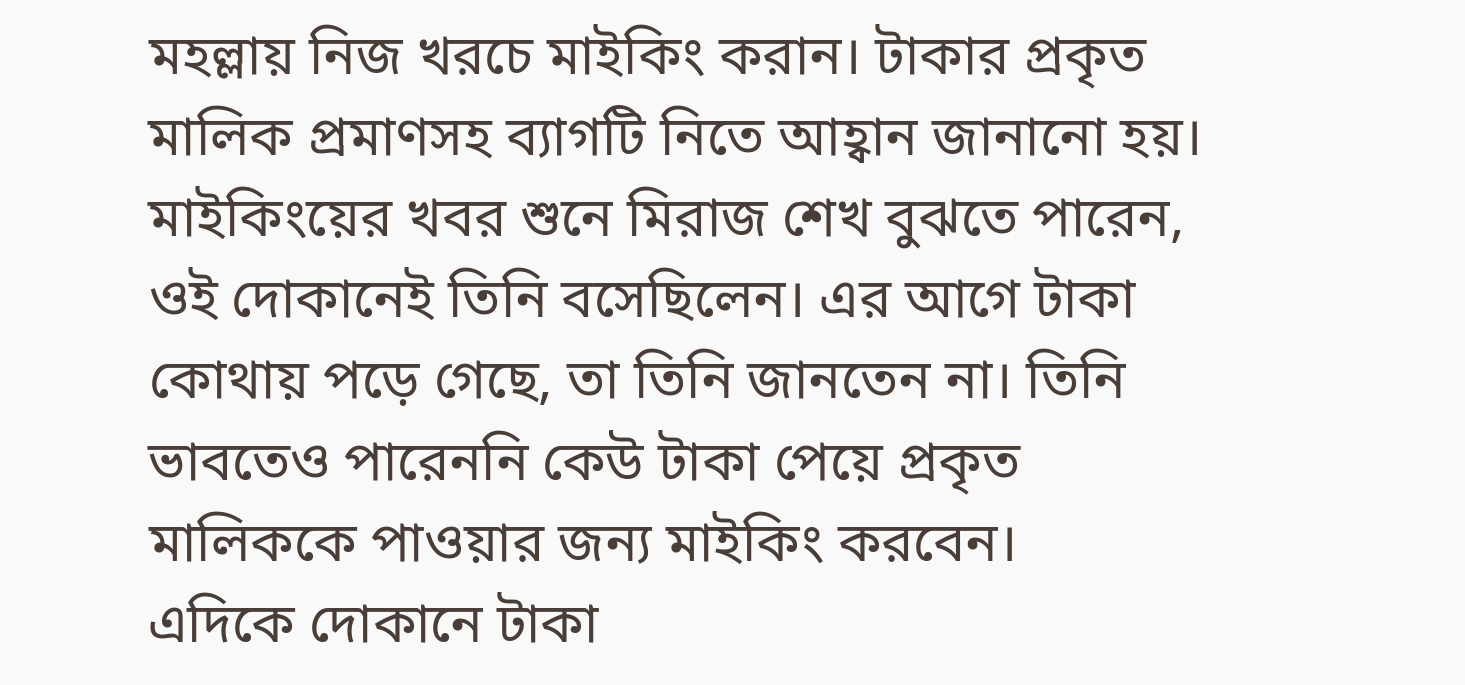মহল্লায় নিজ খরচে মাইকিং করান। টাকার প্রকৃত মালিক প্রমাণসহ ব্যাগটি নিতে আহ্বান জানানো হয়।
মাইকিংয়ের খবর শুনে মিরাজ শেখ বুঝতে পারেন, ওই দোকানেই তিনি বসেছিলেন। এর আগে টাকা কোথায় পড়ে গেছে, তা তিনি জানতেন না। তিনি ভাবতেও পারেননি কেউ টাকা পেয়ে প্রকৃত মালিককে পাওয়ার জন্য মাইকিং করবেন।
এদিকে দোকানে টাকা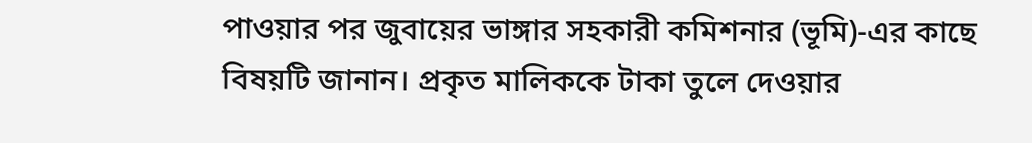পাওয়ার পর জুবায়ের ভাঙ্গার সহকারী কমিশনার (ভূমি)-এর কাছে বিষয়টি জানান। প্রকৃত মালিককে টাকা তুলে দেওয়ার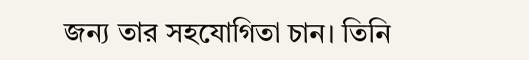জন্য তার সহযোগিতা চান। তিনি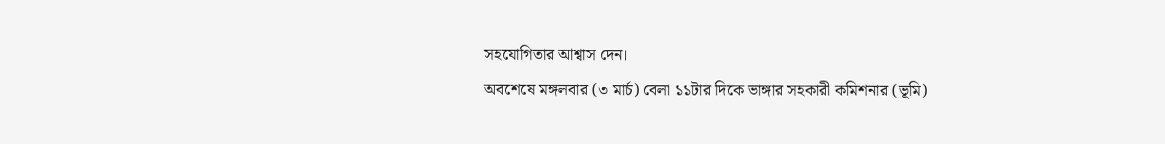সহযোগিতার আশ্বাস দেন।
অবশেষে মঙ্গলবার (৩ মার্চ) বেলা ১১টার দিকে ভাঙ্গার সহকারী কমিশনার (ভূমি)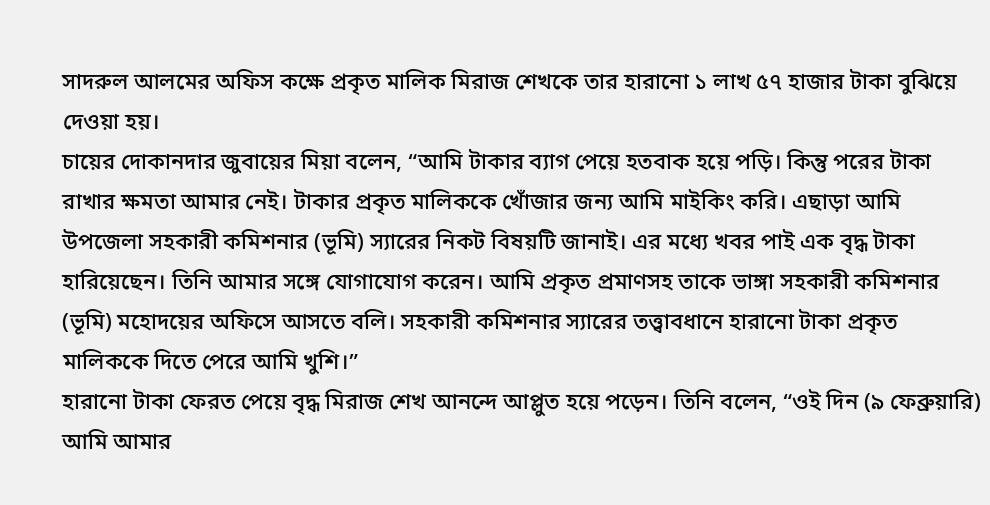সাদরুল আলমের অফিস কক্ষে প্রকৃত মালিক মিরাজ শেখকে তার হারানো ১ লাখ ৫৭ হাজার টাকা বুঝিয়ে দেওয়া হয়।
চায়ের দোকানদার জুবায়ের মিয়া বলেন, “আমি টাকার ব্যাগ পেয়ে হতবাক হয়ে পড়ি। কিন্তু পরের টাকা রাখার ক্ষমতা আমার নেই। টাকার প্রকৃত মালিককে খোঁজার জন্য আমি মাইকিং করি। এছাড়া আমি উপজেলা সহকারী কমিশনার (ভূমি) স্যারের নিকট বিষয়টি জানাই। এর মধ্যে খবর পাই এক বৃদ্ধ টাকা হারিয়েছেন। তিনি আমার সঙ্গে যোগাযোগ করেন। আমি প্রকৃত প্রমাণসহ তাকে ভাঙ্গা সহকারী কমিশনার (ভূমি) মহোদয়ের অফিসে আসতে বলি। সহকারী কমিশনার স্যারের তত্ত্বাবধানে হারানো টাকা প্রকৃত মালিককে দিতে পেরে আমি খুশি।”
হারানো টাকা ফেরত পেয়ে বৃদ্ধ মিরাজ শেখ আনন্দে আপ্লুত হয়ে পড়েন। তিনি বলেন, “ওই দিন (৯ ফেব্রুয়ারি) আমি আমার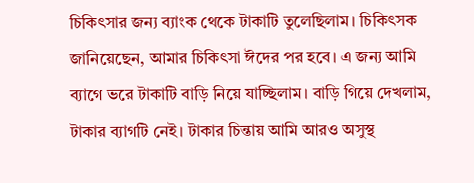চিকিৎসার জন্য ব্যাংক থেকে টাকাটি তুলেছিলাম। চিকিৎসক জানিয়েছেন, আমার চিকিৎসা ঈদের পর হবে। এ জন্য আমি ব্যাগে ভরে টাকাটি বাড়ি নিয়ে যাচ্ছিলাম। বাড়ি গিয়ে দেখলাম, টাকার ব্যাগটি নেই। টাকার চিন্তায় আমি আরও অসুস্থ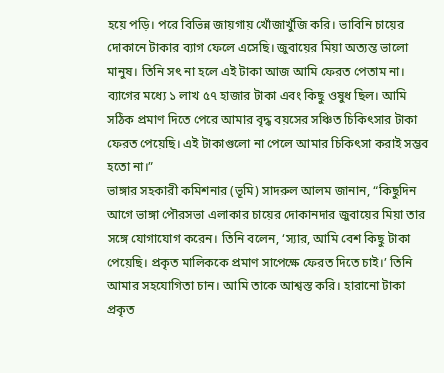হয়ে পড়ি। পরে বিভিন্ন জায়গায় খোঁজাখুঁজি করি। ভাবিনি চায়ের দোকানে টাকার ব্যাগ ফেলে এসেছি। জুবায়ের মিয়া অত্যন্ত ভালো মানুষ। তিনি সৎ না হলে এই টাকা আজ আমি ফেরত পেতাম না। ব্যাগের মধ্যে ১ লাখ ৫৭ হাজার টাকা এবং কিছু ওষুধ ছিল। আমি সঠিক প্রমাণ দিতে পেরে আমার বৃদ্ধ বয়সের সঞ্চিত চিকিৎসার টাকা ফেরত পেয়েছি। এই টাকাগুলো না পেলে আমার চিকিৎসা করাই সম্ভব হতো না।”
ভাঙ্গার সহকারী কমিশনার (ভূমি) সাদরুল আলম জানান, “কিছুদিন আগে ভাঙ্গা পৌরসভা এলাকার চায়ের দোকানদার জুবায়ের মিয়া তার সঙ্গে যোগাযোগ করেন। তিনি বলেন, ‘স্যার, আমি বেশ কিছু টাকা পেয়েছি। প্রকৃত মালিককে প্রমাণ সাপেক্ষে ফেরত দিতে চাই।’ তিনি আমার সহযোগিতা চান। আমি তাকে আশ্বস্ত করি। হারানো টাকা প্রকৃত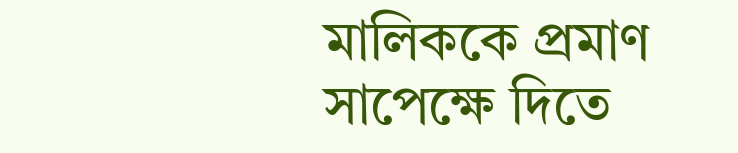মালিককে প্রমাণ সাপেক্ষে দিতে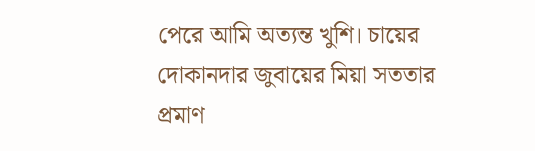পেরে আমি অত্যন্ত খুশি। চায়ের দোকানদার জুবায়ের মিয়া সততার প্রমাণ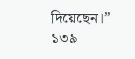দিয়েছেন।”
১৩৯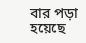বার পড়া হয়েছে